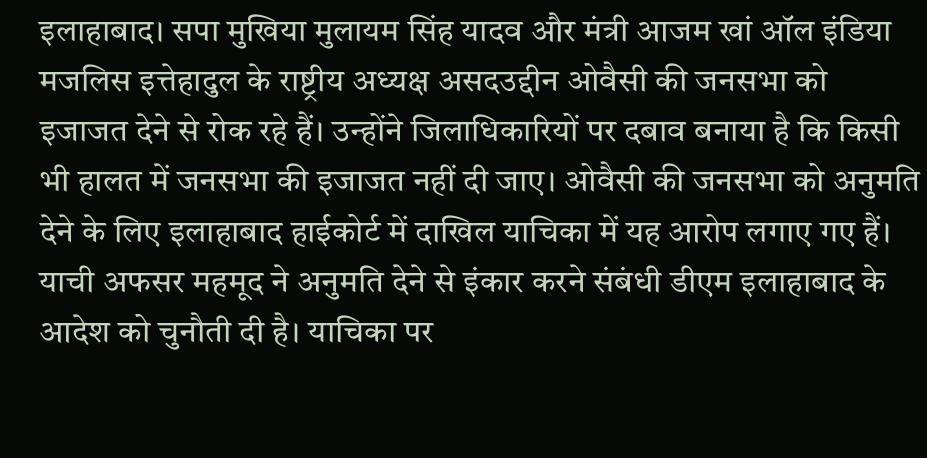इलाहाबाद। सपा मुखिया मुलायम सिंह यादव और मंत्री आजम खां ऑल इंडिया मजलिस इत्तेहादुल के राष्ट्रीय अध्यक्ष असदउद्दीन ओवैसी की जनसभा को इजाजत देने से रोक रहे हैं। उन्होंने जिलाधिकारियों पर दबाव बनाया है कि किसी भी हालत में जनसभा की इजाजत नहीं दी जाए। ओवैसी की जनसभा को अनुमति देने के लिए इलाहाबाद हाईकोर्ट में दाखिल याचिका में यह आरोप लगाए गए हैं। याची अफसर महमूद ने अनुमति देने से इंकार करने संबंधी डीएम इलाहाबाद के आदेश को चुनौती दी है। याचिका पर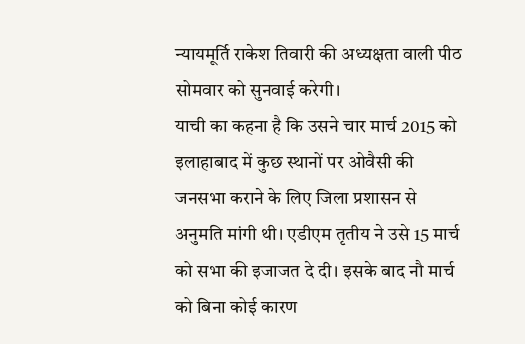न्यायमूर्ति राकेश तिवारी की अध्यक्षता वाली पीठ सोमवार को सुनवाई करेगी।
याची का कहना है कि उसने चार मार्च 2015 को इलाहाबाद में कुछ स्थानों पर ओवैसी की जनसभा कराने के लिए जिला प्रशासन से अनुमति मांगी थी। एडीएम तृतीय ने उसे 15 मार्च को सभा की इजाजत दे दी। इसके बाद नौ मार्च को बिना कोई कारण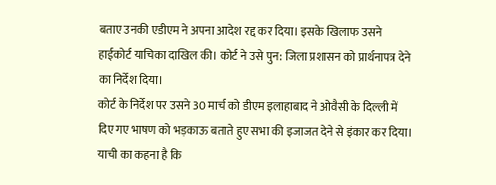बताए उनकी एडीएम ने अपना आदेश रद्द कर दिया। इसके खिलाफ उसने हाईकोर्ट याचिका दाखिल की। कोर्ट ने उसे पुन: जिला प्रशासन को प्रार्थनापत्र देने का निर्देश दिया।
कोर्ट के निर्देश पर उसने 30 मार्च को डीएम इलाहाबाद ने ओवैसी के दिल्ली में दिए गए भाषण को भड़काऊ बताते हुए सभा की इजाजत देने से इंकार कर दिया। याची का कहना है कि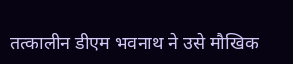तत्कालीन डीएम भवनाथ ने उसे मौखिक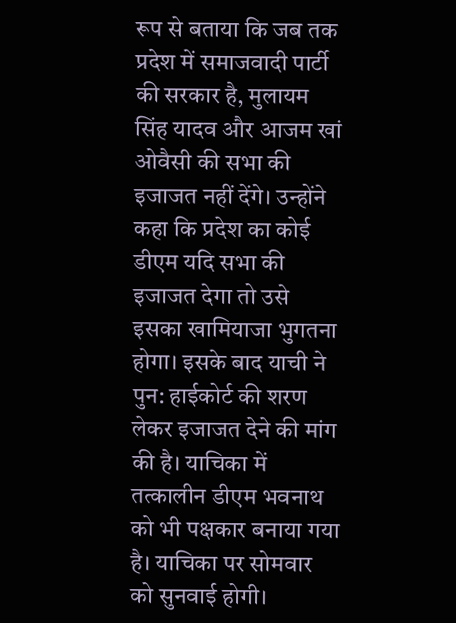रूप से बताया कि जब तक प्रदेश में समाजवादी पार्टी की सरकार है, मुलायम सिंह यादव और आजम खां ओवैसी की सभा की इजाजत नहीं देंगे। उन्होंने कहा कि प्रदेश का कोई डीएम यदि सभा की इजाजत देगा तो उसे इसका खामियाजा भुगतना होगा। इसके बाद याची ने पुन: हाईकोर्ट की शरण लेकर इजाजत देने की मांग की है। याचिका में तत्कालीन डीएम भवनाथ को भी पक्षकार बनाया गया है। याचिका पर सोमवार को सुनवाई होगी।